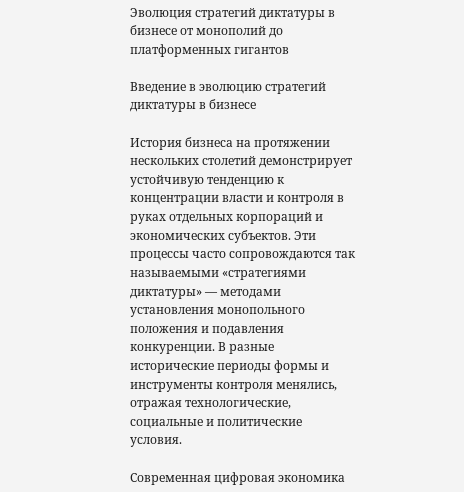Эволюция стратегий диктатуры в бизнесе от монополий до платформенных гигантов

Введение в эволюцию стратегий диктатуры в бизнесе

История бизнеса на протяжении нескольких столетий демонстрирует устойчивую тенденцию к концентрации власти и контроля в руках отдельных корпораций и экономических субъектов. Эти процессы часто сопровождаются так называемыми «стратегиями диктатуры» — методами установления монопольного положения и подавления конкуренции. В разные исторические периоды формы и инструменты контроля менялись, отражая технологические, социальные и политические условия.

Современная цифровая экономика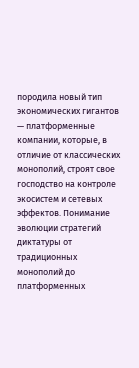породила новый тип экономических гигантов — платформенные компании, которые, в отличие от классических монополий, строят свое господство на контроле экосистем и сетевых эффектов. Понимание эволюции стратегий диктатуры от традиционных монополий до платформенных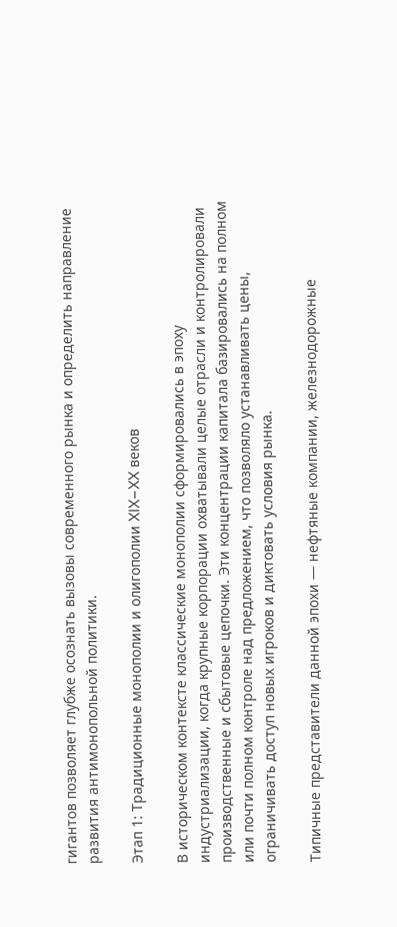гигантов позволяет глубже осознать вызовы современного рынка и определить направление развития антимонопольной политики.

Этап 1: Традиционные монополии и олигополии XIX–XX веков

В историческом контексте классические монополии сформировались в эпоху индустриализации, когда крупные корпорации охватывали целые отрасли и контролировали производственные и сбытовые цепочки. Эти концентрации капитала базировались на полном или почти полном контроле над предложением, что позволяло устанавливать цены, ограничивать доступ новых игроков и диктовать условия рынка.

Типичные представители данной эпохи — нефтяные компании, железнодорожные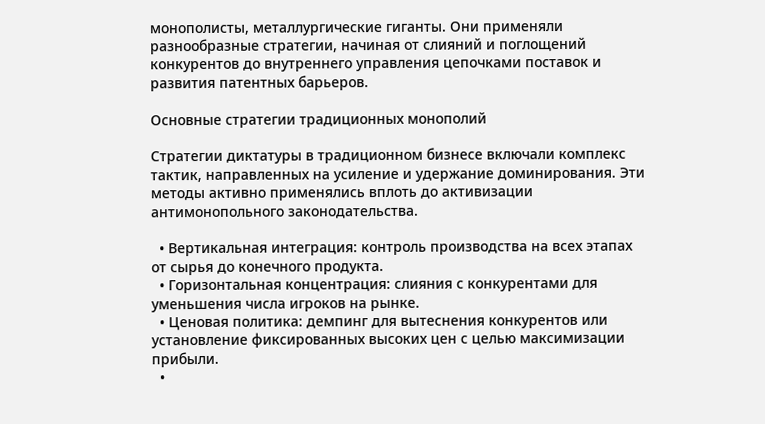монополисты, металлургические гиганты. Они применяли разнообразные стратегии, начиная от слияний и поглощений конкурентов до внутреннего управления цепочками поставок и развития патентных барьеров.

Основные стратегии традиционных монополий

Стратегии диктатуры в традиционном бизнесе включали комплекс тактик, направленных на усиление и удержание доминирования. Эти методы активно применялись вплоть до активизации антимонопольного законодательства.

  • Вертикальная интеграция: контроль производства на всех этапах от сырья до конечного продукта.
  • Горизонтальная концентрация: слияния с конкурентами для уменьшения числа игроков на рынке.
  • Ценовая политика: демпинг для вытеснения конкурентов или установление фиксированных высоких цен с целью максимизации прибыли.
  •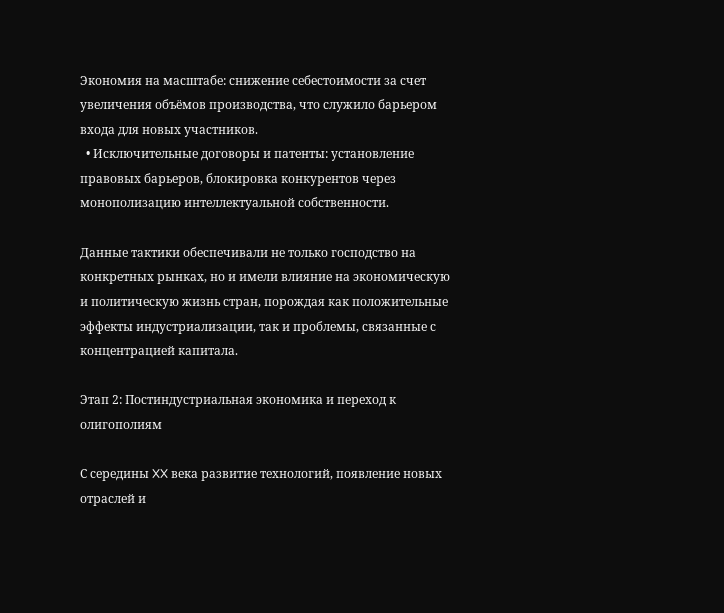Экономия на масштабе: снижение себестоимости за счет увеличения объёмов производства, что служило барьером входа для новых участников.
  • Исключительные договоры и патенты: установление правовых барьеров, блокировка конкурентов через монополизацию интеллектуальной собственности.

Данные тактики обеспечивали не только господство на конкретных рынках, но и имели влияние на экономическую и политическую жизнь стран, порождая как положительные эффекты индустриализации, так и проблемы, связанные с концентрацией капитала.

Этап 2: Постиндустриальная экономика и переход к олигополиям

С середины XX века развитие технологий, появление новых отраслей и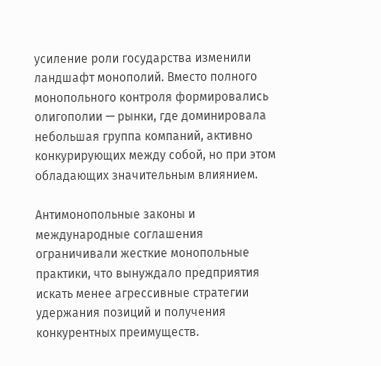усиление роли государства изменили ландшафт монополий. Вместо полного монопольного контроля формировались олигополии — рынки, где доминировала небольшая группа компаний, активно конкурирующих между собой, но при этом обладающих значительным влиянием.

Антимонопольные законы и международные соглашения ограничивали жесткие монопольные практики, что вынуждало предприятия искать менее агрессивные стратегии удержания позиций и получения конкурентных преимуществ.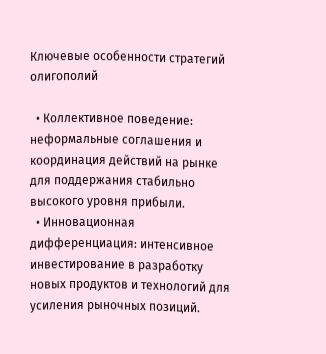Ключевые особенности стратегий олигополий

  • Коллективное поведение: неформальные соглашения и координация действий на рынке для поддержания стабильно высокого уровня прибыли.
  • Инновационная дифференциация: интенсивное инвестирование в разработку новых продуктов и технологий для усиления рыночных позиций.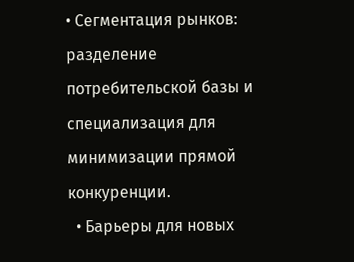• Сегментация рынков: разделение потребительской базы и специализация для минимизации прямой конкуренции.
  • Барьеры для новых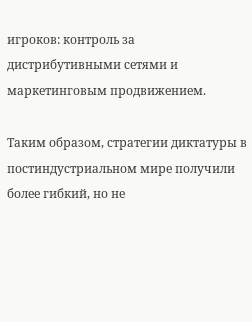игроков: контроль за дистрибутивными сетями и маркетинговым продвижением.

Таким образом, стратегии диктатуры в постиндустриальном мире получили более гибкий, но не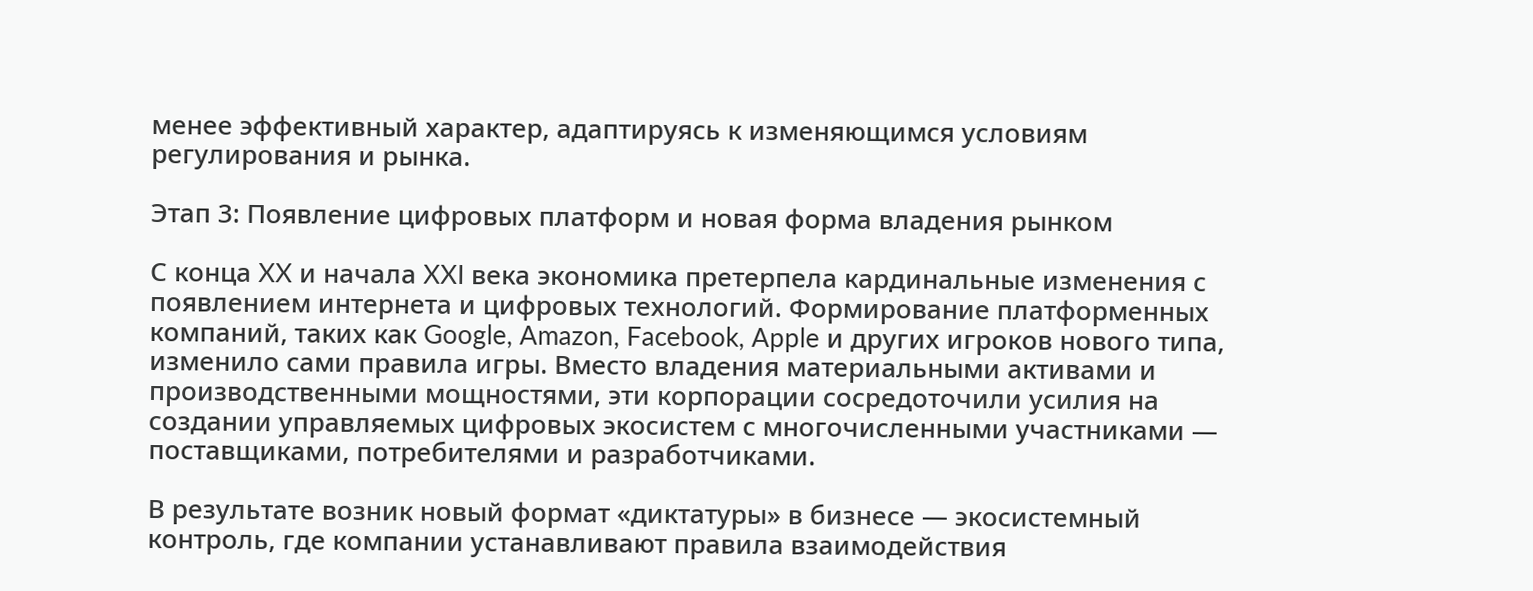менее эффективный характер, адаптируясь к изменяющимся условиям регулирования и рынка.

Этап 3: Появление цифровых платформ и новая форма владения рынком

С конца XX и начала XXI века экономика претерпела кардинальные изменения с появлением интернета и цифровых технологий. Формирование платформенных компаний, таких как Google, Amazon, Facebook, Apple и других игроков нового типа, изменило сами правила игры. Вместо владения материальными активами и производственными мощностями, эти корпорации сосредоточили усилия на создании управляемых цифровых экосистем с многочисленными участниками — поставщиками, потребителями и разработчиками.

В результате возник новый формат «диктатуры» в бизнесе — экосистемный контроль, где компании устанавливают правила взаимодействия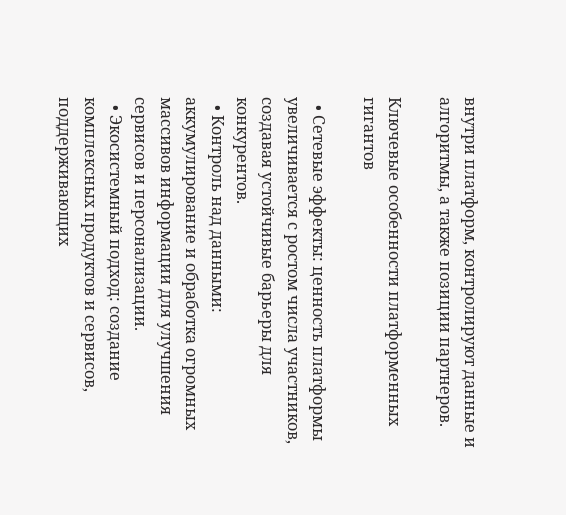внутри платформ, контролируют данные и алгоритмы, а также позиции партнеров.

Ключевые особенности платформенных гигантов

  • Сетевые эффекты: ценность платформы увеличивается с ростом числа участников, создавая устойчивые барьеры для конкурентов.
  • Контроль над данными: аккумулирование и обработка огромных массивов информации для улучшения сервисов и персонализации.
  • Экосистемный подход: создание комплексных продуктов и сервисов, поддерживающих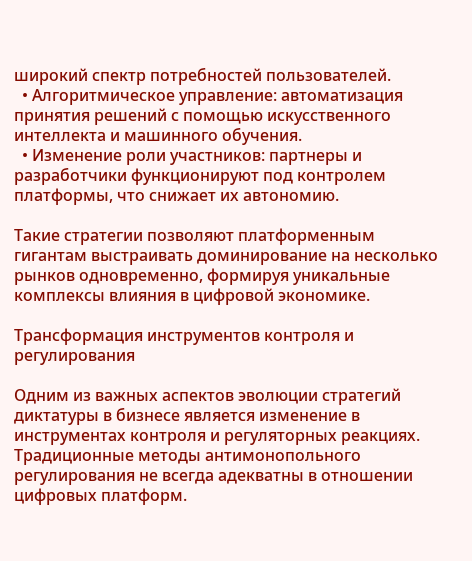широкий спектр потребностей пользователей.
  • Алгоритмическое управление: автоматизация принятия решений с помощью искусственного интеллекта и машинного обучения.
  • Изменение роли участников: партнеры и разработчики функционируют под контролем платформы, что снижает их автономию.

Такие стратегии позволяют платформенным гигантам выстраивать доминирование на несколько рынков одновременно, формируя уникальные комплексы влияния в цифровой экономике.

Трансформация инструментов контроля и регулирования

Одним из важных аспектов эволюции стратегий диктатуры в бизнесе является изменение в инструментах контроля и регуляторных реакциях. Традиционные методы антимонопольного регулирования не всегда адекватны в отношении цифровых платформ.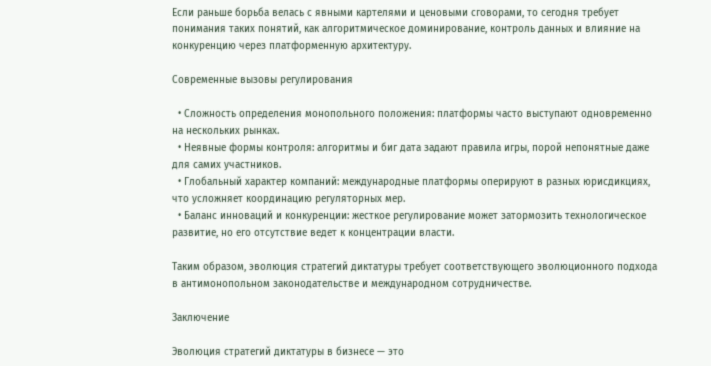Если раньше борьба велась с явными картелями и ценовыми сговорами, то сегодня требует понимания таких понятий, как алгоритмическое доминирование, контроль данных и влияние на конкуренцию через платформенную архитектуру.

Современные вызовы регулирования

  • Сложность определения монопольного положения: платформы часто выступают одновременно на нескольких рынках.
  • Неявные формы контроля: алгоритмы и биг дата задают правила игры, порой непонятные даже для самих участников.
  • Глобальный характер компаний: международные платформы оперируют в разных юрисдикциях, что усложняет координацию регуляторных мер.
  • Баланс инноваций и конкуренции: жесткое регулирование может затормозить технологическое развитие, но его отсутствие ведет к концентрации власти.

Таким образом, эволюция стратегий диктатуры требует соответствующего эволюционного подхода в антимонопольном законодательстве и международном сотрудничестве.

Заключение

Эволюция стратегий диктатуры в бизнесе — это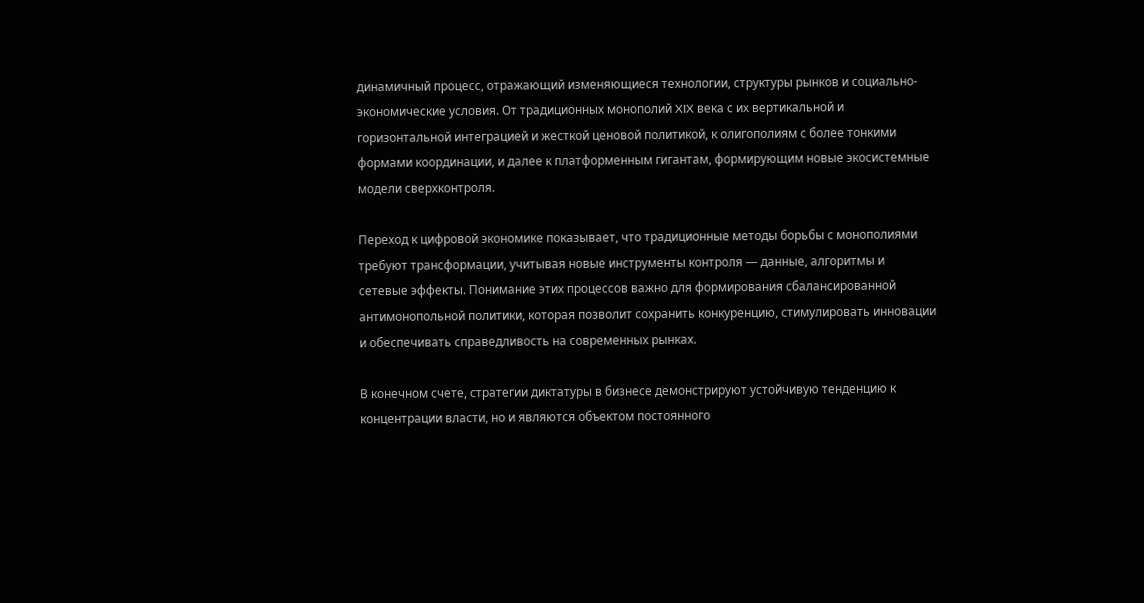динамичный процесс, отражающий изменяющиеся технологии, структуры рынков и социально-экономические условия. От традиционных монополий XIX века с их вертикальной и горизонтальной интеграцией и жесткой ценовой политикой, к олигополиям с более тонкими формами координации, и далее к платформенным гигантам, формирующим новые экосистемные модели сверхконтроля.

Переход к цифровой экономике показывает, что традиционные методы борьбы с монополиями требуют трансформации, учитывая новые инструменты контроля — данные, алгоритмы и сетевые эффекты. Понимание этих процессов важно для формирования сбалансированной антимонопольной политики, которая позволит сохранить конкуренцию, стимулировать инновации и обеспечивать справедливость на современных рынках.

В конечном счете, стратегии диктатуры в бизнесе демонстрируют устойчивую тенденцию к концентрации власти, но и являются объектом постоянного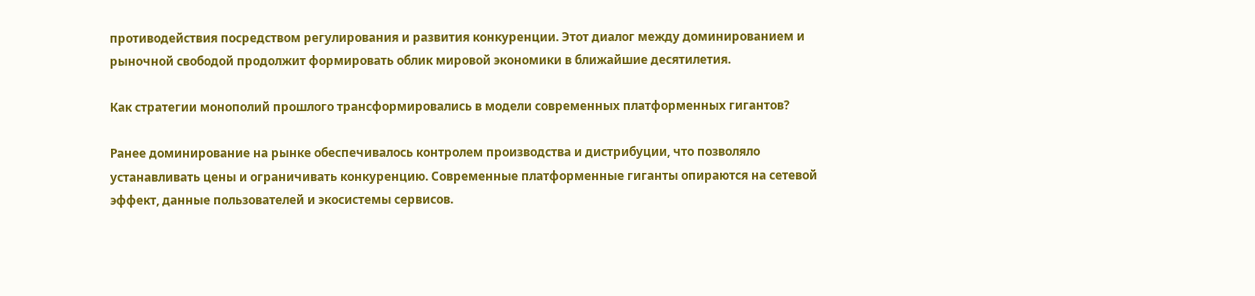противодействия посредством регулирования и развития конкуренции. Этот диалог между доминированием и рыночной свободой продолжит формировать облик мировой экономики в ближайшие десятилетия.

Как стратегии монополий прошлого трансформировались в модели современных платформенных гигантов?

Ранее доминирование на рынке обеспечивалось контролем производства и дистрибуции, что позволяло устанавливать цены и ограничивать конкуренцию. Современные платформенные гиганты опираются на сетевой эффект, данные пользователей и экосистемы сервисов.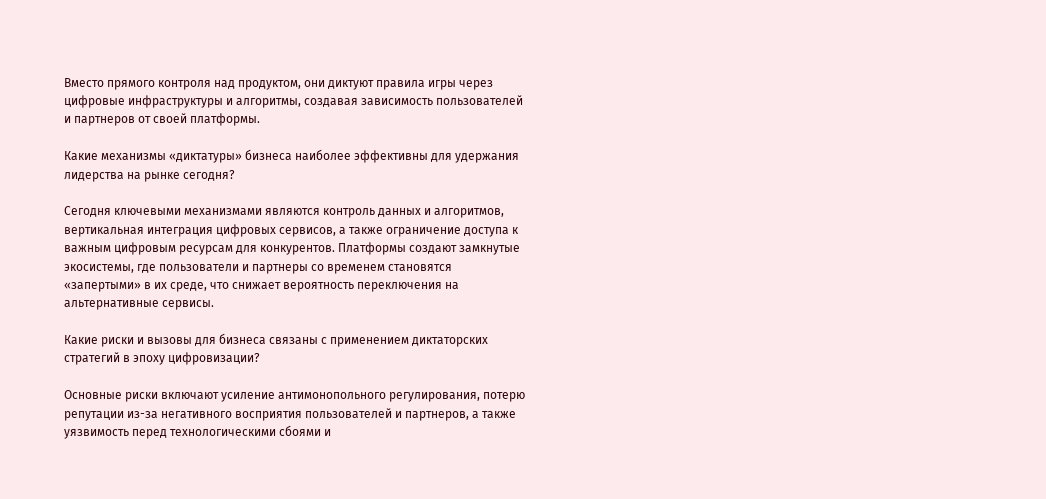Вместо прямого контроля над продуктом, они диктуют правила игры через цифровые инфраструктуры и алгоритмы, создавая зависимость пользователей и партнеров от своей платформы.

Какие механизмы «диктатуры» бизнеса наиболее эффективны для удержания лидерства на рынке сегодня?

Сегодня ключевыми механизмами являются контроль данных и алгоритмов, вертикальная интеграция цифровых сервисов, а также ограничение доступа к важным цифровым ресурсам для конкурентов. Платформы создают замкнутые экосистемы, где пользователи и партнеры со временем становятся «запертыми» в их среде, что снижает вероятность переключения на альтернативные сервисы.

Какие риски и вызовы для бизнеса связаны с применением диктаторских стратегий в эпоху цифровизации?

Основные риски включают усиление антимонопольного регулирования, потерю репутации из-за негативного восприятия пользователей и партнеров, а также уязвимость перед технологическими сбоями и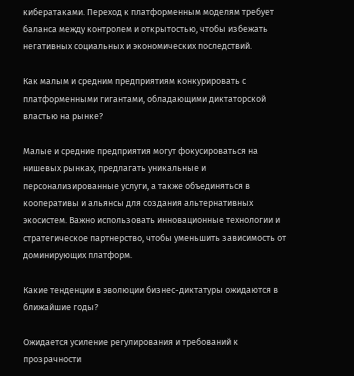кибератаками. Переход к платформенным моделям требует баланса между контролем и открытостью, чтобы избежать негативных социальных и экономических последствий.

Как малым и средним предприятиям конкурировать с платформенными гигантами, обладающими диктаторской властью на рынке?

Малые и средние предприятия могут фокусироваться на нишевых рынках, предлагать уникальные и персонализированные услуги, а также объединяться в кооперативы и альянсы для создания альтернативных экосистем. Важно использовать инновационные технологии и стратегическое партнерство, чтобы уменьшить зависимость от доминирующих платформ.

Какие тенденции в эволюции бизнес-диктатуры ожидаются в ближайшие годы?

Ожидается усиление регулирования и требований к прозрачности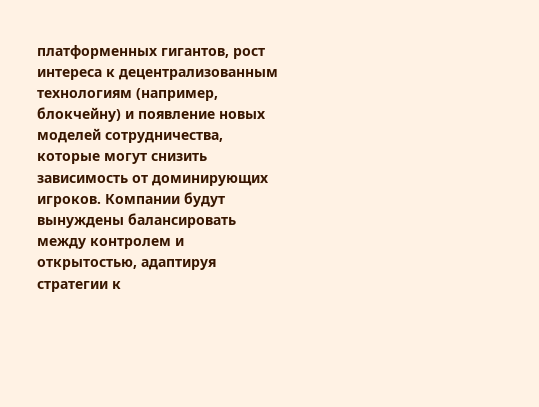платформенных гигантов, рост интереса к децентрализованным технологиям (например, блокчейну) и появление новых моделей сотрудничества, которые могут снизить зависимость от доминирующих игроков. Компании будут вынуждены балансировать между контролем и открытостью, адаптируя стратегии к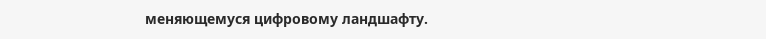меняющемуся цифровому ландшафту.